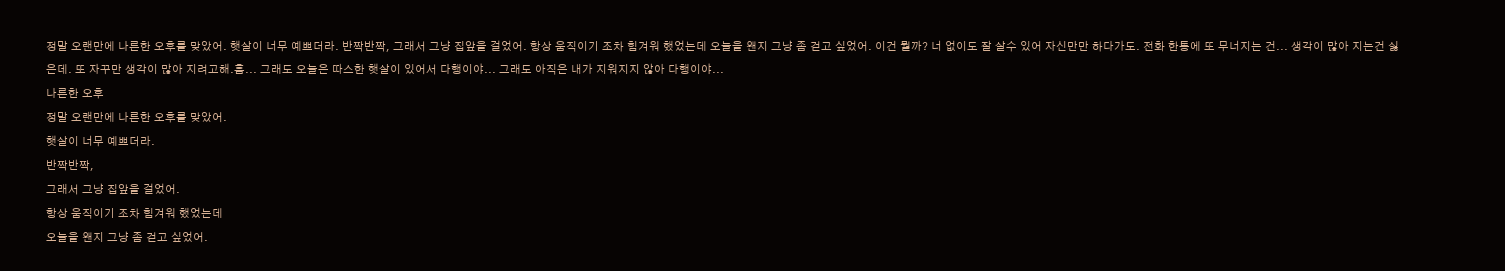정말 오랜만에 나른한 오후를 맞았어. 햇살이 너무 예쁘더라. 반짝반짝, 그래서 그냥 집앞을 걸었어. 항상 움직이기 조차 힘겨워 했었는데 오늘을 왠지 그냥 좀 걷고 싶었어. 이건 뭘까? 너 없이도 잘 살수 있어 자신만만 하다가도. 전화 한통에 또 무너지는 건... 생각이 많아 지는건 싫은데. 또 자꾸만 생각이 많아 지려고해.흠... 그래도 오늘은 따스한 햇살이 있어서 다행이야... 그래도 아직은 내가 지워지지 않아 다행이야...
나른한 오후
정말 오랜만에 나른한 오후를 맞았어.
햇살이 너무 예쁘더라.
반짝반짝,
그래서 그냥 집앞을 걸었어.
항상 움직이기 조차 힘겨워 했었는데
오늘을 왠지 그냥 좀 걷고 싶었어.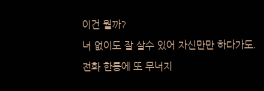이건 뭘까?
너 없이도 잘 살수 있어 자신만만 하다가도.
전화 한통에 또 무너지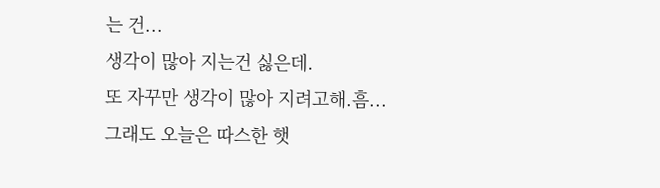는 건...
생각이 많아 지는건 싫은데.
또 자꾸만 생각이 많아 지려고해.흠...
그래도 오늘은 따스한 햇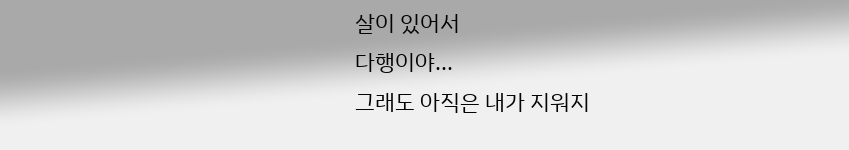살이 있어서
다행이야...
그래도 아직은 내가 지워지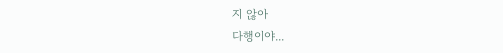지 않아
다행이야...